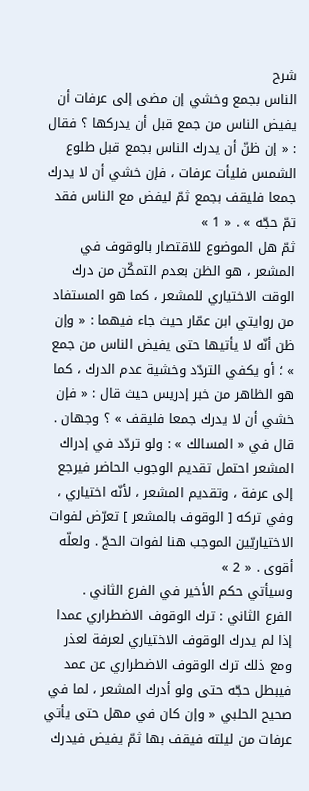شرح
الناس بجمع وخشي إن مضى إلى عرفات أن يفيض الناس من جمع قبل أن يدركها ؟ فقال : « إن ظنّ أن يدرك الناس بجمع قبل طلوع الشمس فليأت عرفات ، فإن خشي أن لا يدرك جمعا فليقف بجمع ثمّ ليفض مع الناس فقد تمّ حجّه » . « 1 »
ثمّ هل الموضوع للاقتصار بالوقوف في المشعر ، هو الظن بعدم التمكّن من درك الوقت الاختياري للمشعر ، كما هو المستفاد من روايتي ابن عمّار حيث جاء فيهما : « وإن ظن أنّه لا يأتيها حتى يفيض الناس من جمع » ؛ أو يكفي التردّد وخشية عدم الدرك ، كما هو الظاهر من خبر إدريس حيث قال : « فإن خشي أن لا يدرك جمعا فليقف » ؟ وجهان .
قال في « المسالك » : ولو تردّد في إدراك المشعر احتمل تقديم الوجوب الحاضر فيرجع إلى عرفة ، وتقديم المشعر ، لأنّه اختياري ، وفي تركه [ الوقوف بالمشعر ] تعرّض لفوات الاختياريّين الموجب هنا لفوات الحجّ . ولعلّه أقوى . « 2 »
وسيأتي حكم الأخير في الفرع الثاني .
الفرع الثاني : ترك الوقوف الاضطراري عمدا
إذا لم يدرك الوقوف الاختياري لعرفة لعذر ومع ذلك ترك الوقوف الاضطراري عن عمد فيبطل حجّه حتى ولو أدرك المشعر ، لما في صحيح الحلبي « وإن كان في مهل حتى يأتي عرفات من ليلته فيقف بها ثمّ يفيض فيدرك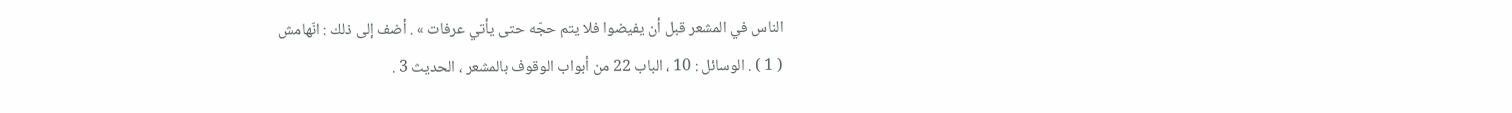الناس في المشعر قبل أن يفيضوا فلا يتم حجّه حتى يأتي عرفات » . أضف إلى ذلك : انّهامش
( 1 ) . الوسائل : 10 ، الباب 22 من أبواب الوقوف بالمشعر ، الحديث 3 .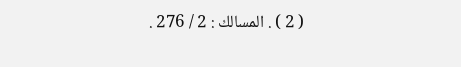( 2 ) . المسالك : 2 / 276 .